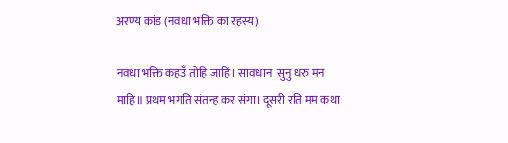अरण्य कांड (नवधा भक्ति का रहस्य)

नवधा भक्ति कहउँ तोहि जाहिं। सावधान  सुनु धरु मन माहि॥ प्रथम भगति संतन्ह कर संगा। दूसरी रति मम कथा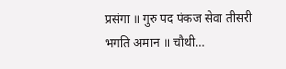प्रसंगा ॥ गुरु पद पंकज सेवा तीसरी भगति अमान ॥ चौथी…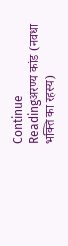Continue Readingअरण्य कांड (नवधा भक्ति का रहस्य)